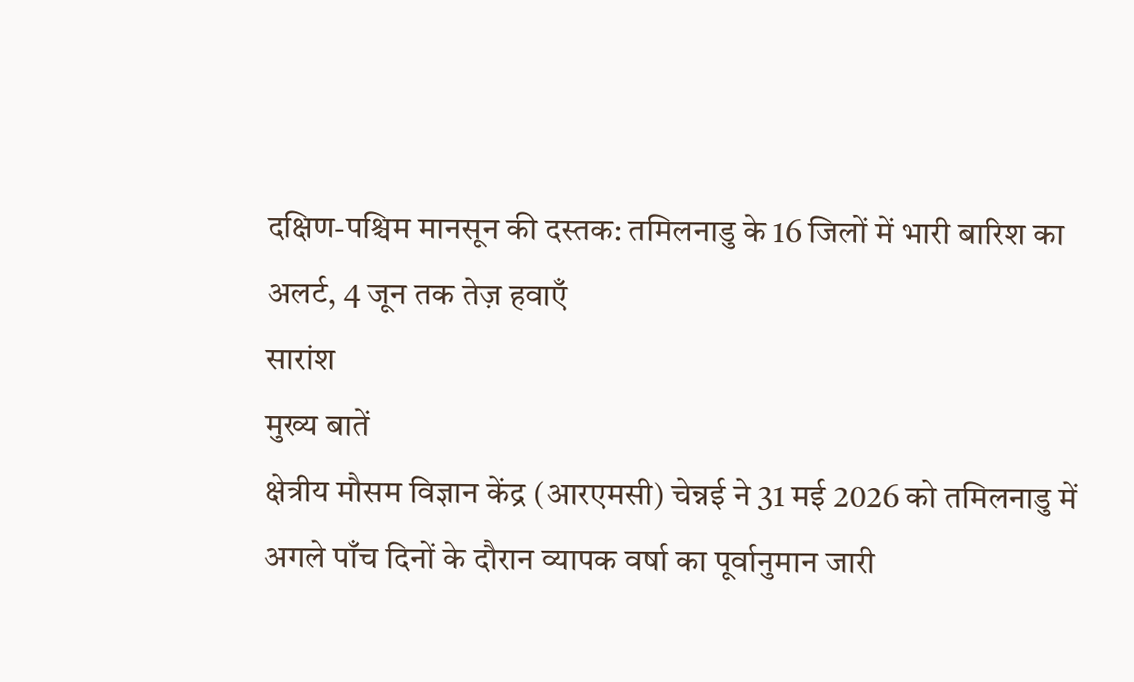दक्षिण-पश्चिम मानसून की दस्तक: तमिलनाडु के 16 जिलों में भारी बारिश का अलर्ट, 4 जून तक तेज़ हवाएँ
सारांश
मुख्य बातें
क्षेत्रीय मौसम विज्ञान केंद्र (आरएमसी) चेन्नई ने 31 मई 2026 को तमिलनाडु में अगले पाँच दिनों के दौरान व्यापक वर्षा का पूर्वानुमान जारी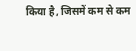किया है, जिसमें कम से कम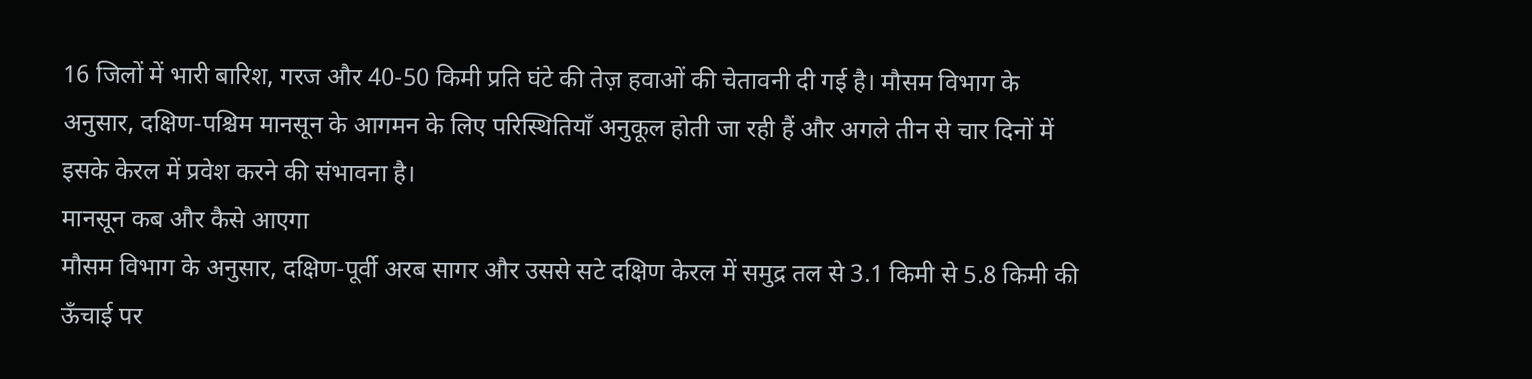16 जिलों में भारी बारिश, गरज और 40-50 किमी प्रति घंटे की तेज़ हवाओं की चेतावनी दी गई है। मौसम विभाग के अनुसार, दक्षिण-पश्चिम मानसून के आगमन के लिए परिस्थितियाँ अनुकूल होती जा रही हैं और अगले तीन से चार दिनों में इसके केरल में प्रवेश करने की संभावना है।
मानसून कब और कैसे आएगा
मौसम विभाग के अनुसार, दक्षिण-पूर्वी अरब सागर और उससे सटे दक्षिण केरल में समुद्र तल से 3.1 किमी से 5.8 किमी की ऊँचाई पर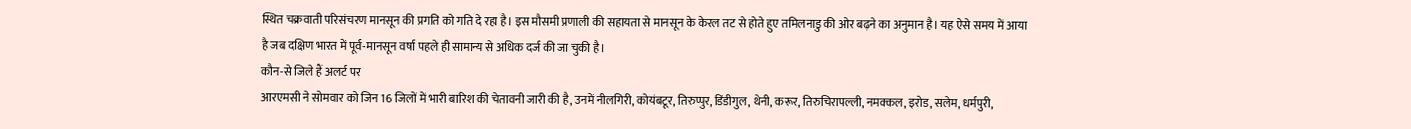स्थित चक्रवाती परिसंचरण मानसून की प्रगति को गति दे रहा है। इस मौसमी प्रणाली की सहायता से मानसून के केरल तट से होते हुए तमिलनाडु की ओर बढ़ने का अनुमान है। यह ऐसे समय में आया है जब दक्षिण भारत में पूर्व-मानसून वर्षा पहले ही सामान्य से अधिक दर्ज की जा चुकी है।
कौन-से जिले हैं अलर्ट पर
आरएमसी ने सोमवार को जिन 16 जिलों में भारी बारिश की चेतावनी जारी की है, उनमें नीलगिरी, कोयंबटूर, तिरुप्पुर, डिंडीगुल, थेनी, करूर, तिरुचिरापल्ली, नमक्कल, इरोड, सलेम, धर्मपुरी,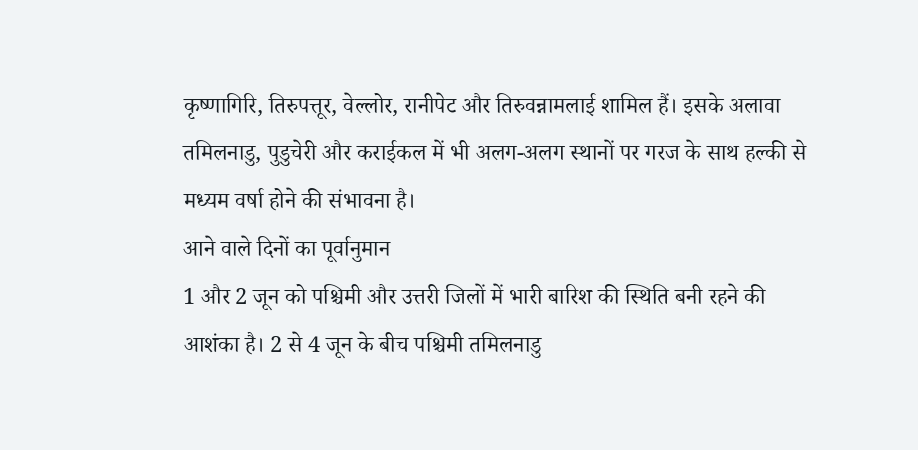कृष्णागिरि, तिरुपत्तूर, वेल्लोर, रानीपेट और तिरुवन्नामलाई शामिल हैं। इसके अलावा तमिलनाडु, पुडुचेरी और कराईकल में भी अलग-अलग स्थानों पर गरज के साथ हल्की से मध्यम वर्षा होने की संभावना है।
आने वाले दिनों का पूर्वानुमान
1 और 2 जून को पश्चिमी और उत्तरी जिलों में भारी बारिश की स्थिति बनी रहने की आशंका है। 2 से 4 जून के बीच पश्चिमी तमिलनाडु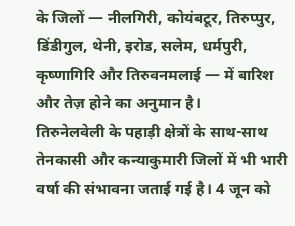के जिलों — नीलगिरी, कोयंबटूर, तिरुप्पुर, डिंडीगुल, थेनी, इरोड, सलेम, धर्मपुरी, कृष्णागिरि और तिरुवनमलाई — में बारिश और तेज़ होने का अनुमान है।
तिरुनेलवेली के पहाड़ी क्षेत्रों के साथ-साथ तेनकासी और कन्याकुमारी जिलों में भी भारी वर्षा की संभावना जताई गई है। 4 जून को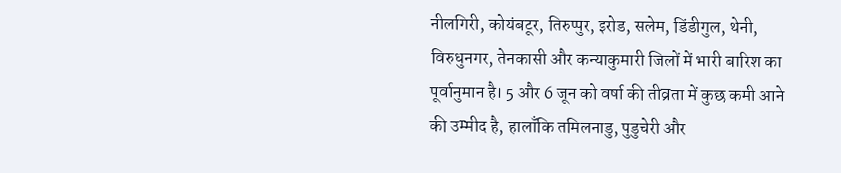नीलगिरी, कोयंबटूर, तिरुप्पुर, इरोड, सलेम, डिंडीगुल, थेनी, विरुधुनगर, तेनकासी और कन्याकुमारी जिलों में भारी बारिश का पूर्वानुमान है। 5 और 6 जून को वर्षा की तीव्रता में कुछ कमी आने की उम्मीद है, हालाँकि तमिलनाडु, पुडुचेरी और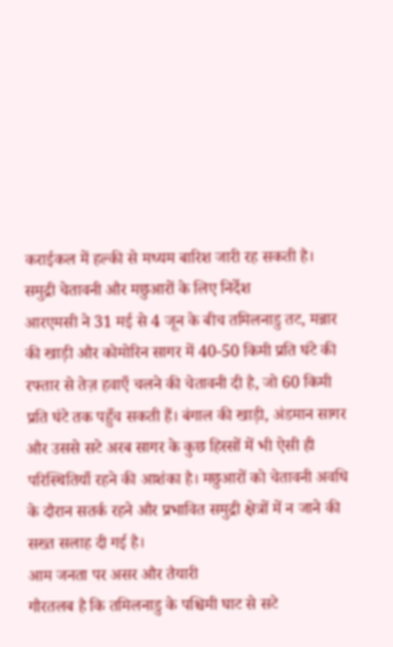कराईकल में हल्की से मध्यम बारिश जारी रह सकती है।
समुद्री चेतावनी और मछुआरों के लिए निर्देश
आरएमसी ने 31 मई से 4 जून के बीच तमिलनाडु तट, मन्नार की खाड़ी और कोमोरिन सागर में 40-50 किमी प्रति घंटे की रफ्तार से तेज़ हवाएँ चलने की चेतावनी दी है, जो 60 किमी प्रति घंटे तक पहुँच सकती हैं। बंगाल की खाड़ी, अंडमान सागर और उससे सटे अरब सागर के कुछ हिस्सों में भी ऐसी ही परिस्थितियाँ रहने की आशंका है। मछुआरों को चेतावनी अवधि के दौरान सतर्क रहने और प्रभावित समुद्री क्षेत्रों में न जाने की सख्त सलाह दी गई है।
आम जनता पर असर और तैयारी
गौरतलब है कि तमिलनाडु के पश्चिमी घाट से सटे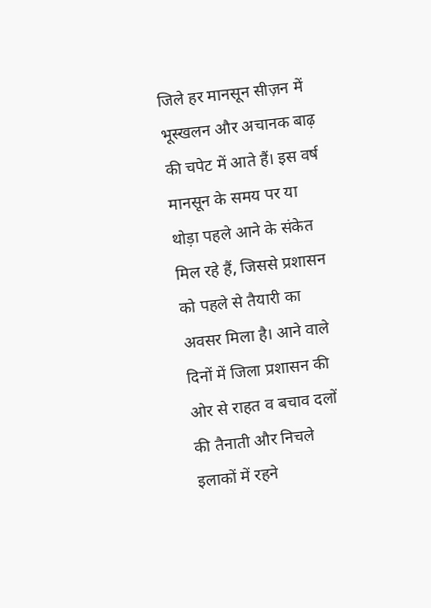जिले हर मानसून सीज़न में भूस्खलन और अचानक बाढ़ की चपेट में आते हैं। इस वर्ष मानसून के समय पर या थोड़ा पहले आने के संकेत मिल रहे हैं, जिससे प्रशासन को पहले से तैयारी का अवसर मिला है। आने वाले दिनों में जिला प्रशासन की ओर से राहत व बचाव दलों की तैनाती और निचले इलाकों में रहने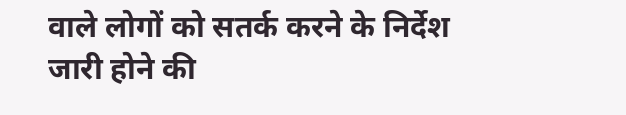वाले लोगों को सतर्क करने के निर्देश जारी होने की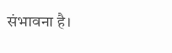संभावना है।